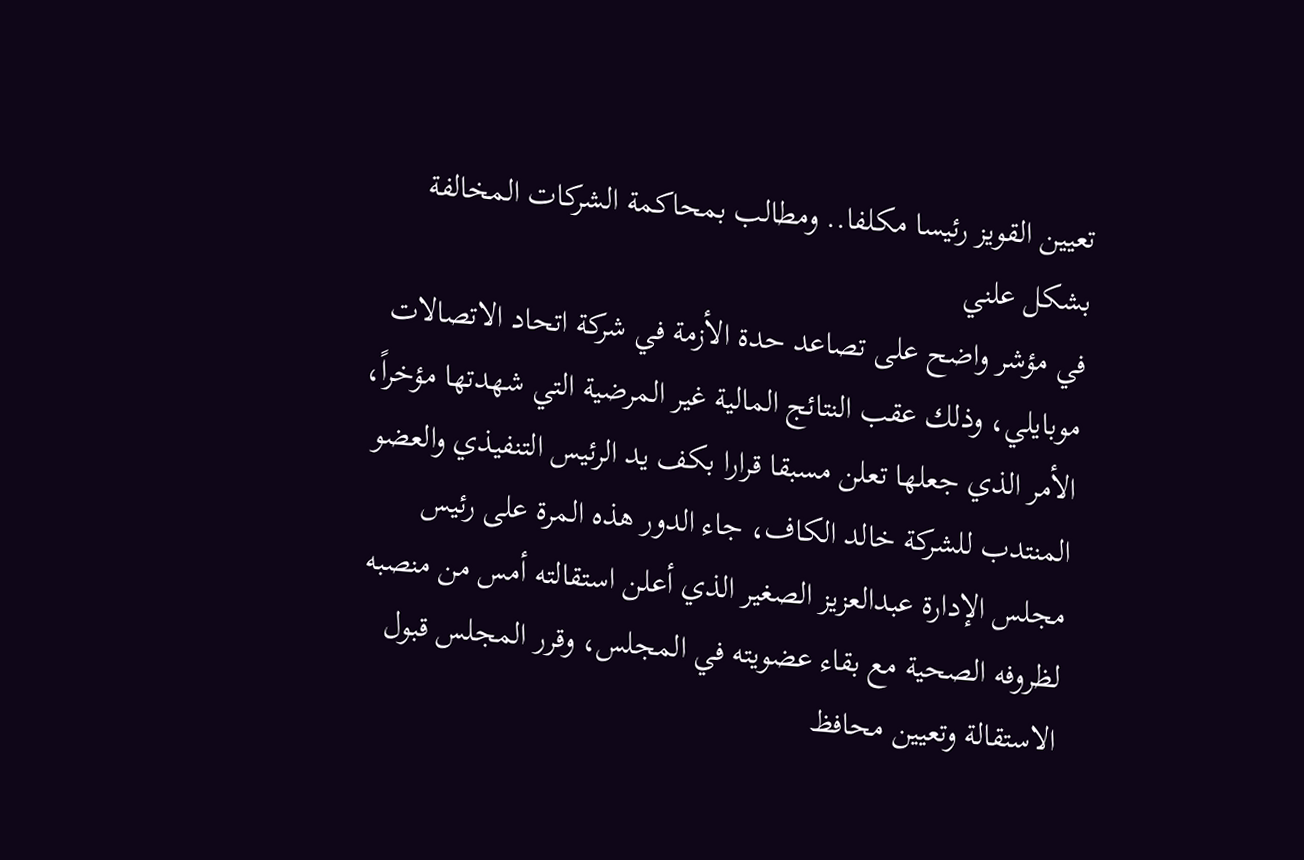تعيين القويز رئيسا مكلفا.. ومطالب بمحاكمة الشركات المخالفة بشكل علني
في مؤشر واضح على تصاعد حدة الأزمة في شركة اتحاد الاتصالات موبايلي، وذلك عقب النتائج المالية غير المرضية التي شهدتها مؤخراً، الأمر الذي جعلها تعلن مسبقا قرارا بكف يد الرئيس التنفيذي والعضو المنتدب للشركة خالد الكاف، جاء الدور هذه المرة على رئيس مجلس الإدارة عبدالعزيز الصغير الذي أعلن استقالته أمس من منصبه لظروفه الصحية مع بقاء عضويته في المجلس، وقرر المجلس قبول الاستقالة وتعيين محافظ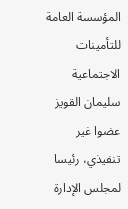المؤسسة العامة للتأمينات الاجتماعية سليمان القويز عضوا غير تنفيذي، رئيسا لمجلس الإدارة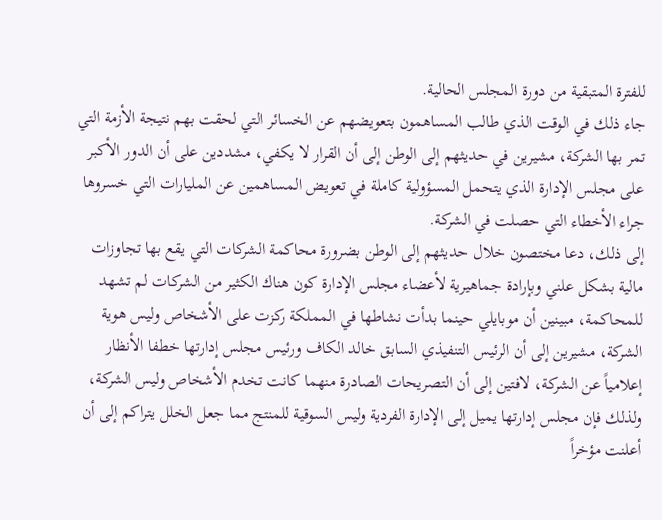للفترة المتبقية من دورة المجلس الحالية.
جاء ذلك في الوقت الذي طالب المساهمون بتعويضهم عن الخسائر التي لحقت بهم نتيجة الأزمة التي تمر بها الشركة، مشيرين في حديثهم إلى الوطن إلى أن القرار لا يكفي، مشددين على أن الدور الأكبر على مجلس الإدارة الذي يتحمل المسؤولية كاملة في تعويض المساهمين عن المليارات التي خسروها جراء الأخطاء التي حصلت في الشركة.
إلى ذلك، دعا مختصون خلال حديثهم إلى الوطن بضرورة محاكمة الشركات التي يقع بها تجاوزات مالية بشكل علني وبإرادة جماهيرية لأعضاء مجلس الإدارة كون هناك الكثير من الشركات لم تشهد للمحاكمة، مبينين أن موبايلي حينما بدأت نشاطها في المملكة ركزت على الأشخاص وليس هوية الشركة، مشيرين إلى أن الرئيس التنفيذي السابق خالد الكاف ورئيس مجلس إدارتها خطفا الأنظار إعلامياً عن الشركة، لافتين إلى أن التصريحات الصادرة منهما كانت تخدم الأشخاص وليس الشركة، ولذلك فإن مجلس إدارتها يميل إلى الإدارة الفردية وليس السوقية للمنتج مما جعل الخلل يتراكم إلى أن أعلنت مؤخراً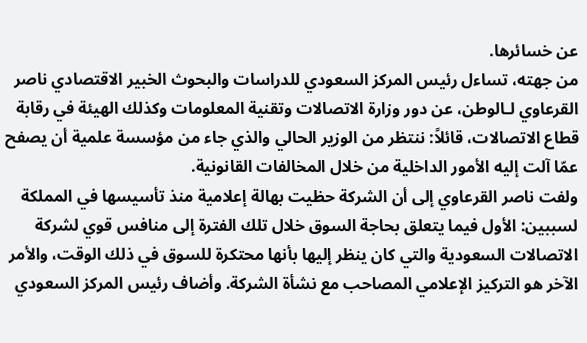عن خسائرها.
من جهته، تساءل رئيس المركز السعودي للدراسات والبحوث الخبير الاقتصادي ناصر القرعاوي لـالوطن، عن دور وزارة الاتصالات وتقنية المعلومات وكذلك الهيئة في رقابة قطاع الاتصالات، قائلاً: ننتظر من الوزير الحالي والذي جاء من مؤسسة علمية أن يصفح عمّا آلت إليه الأمور الداخلية من خلال المخالفات القانونية.
ولفت ناصر القرعاوي إلى أن الشركة حظيت بهالة إعلامية منذ تأسيسها في المملكة لسببين: الأول فيما يتعلق بحاجة السوق خلال تلك الفترة إلى منافس قوي لشركة الاتصالات السعودية والتي كان ينظر إليها بأنها محتكرة للسوق في ذلك الوقت، والأمر الآخر هو التركيز الإعلامي المصاحب مع نشأة الشركة. وأضاف رئيس المركز السعودي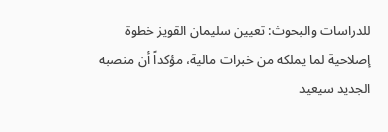للدراسات والبحوث: تعيين سليمان القويز خطوة إصلاحية لما يملكه من خبرات مالية، مؤكداً أن منصبه الجديد سيعيد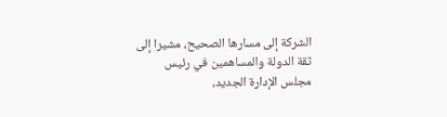الشركة إلى مسارها الصحيح، مشيرا إلى ثقة الدولة والمساهمين في رئيس مجلس الإدارة الجديد،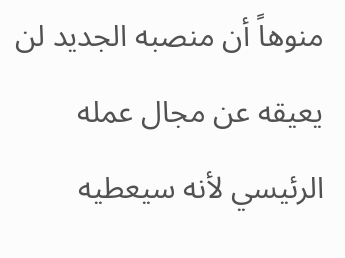منوهاً أن منصبه الجديد لن يعيقه عن مجال عمله الرئيسي لأنه سيعطيه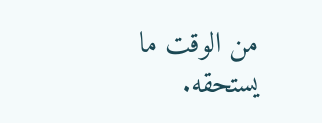من الوقت ما يستحقه.